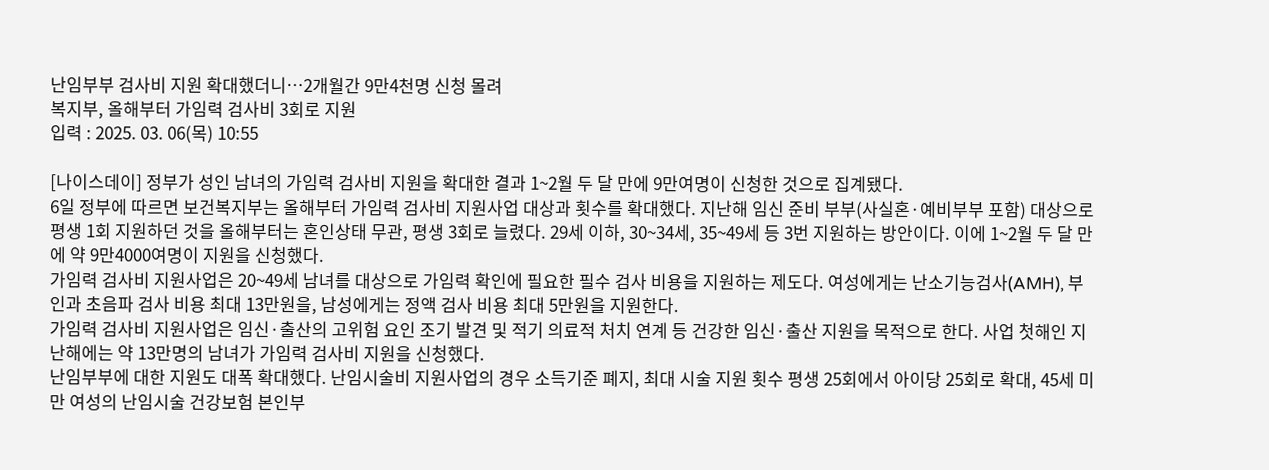난임부부 검사비 지원 확대했더니…2개월간 9만4천명 신청 몰려
복지부, 올해부터 가임력 검사비 3회로 지원
입력 : 2025. 03. 06(목) 10:55

[나이스데이] 정부가 성인 남녀의 가임력 검사비 지원을 확대한 결과 1~2월 두 달 만에 9만여명이 신청한 것으로 집계됐다.
6일 정부에 따르면 보건복지부는 올해부터 가임력 검사비 지원사업 대상과 횟수를 확대했다. 지난해 임신 준비 부부(사실혼·예비부부 포함) 대상으로 평생 1회 지원하던 것을 올해부터는 혼인상태 무관, 평생 3회로 늘렸다. 29세 이하, 30~34세, 35~49세 등 3번 지원하는 방안이다. 이에 1~2월 두 달 만에 약 9만4000여명이 지원을 신청했다.
가임력 검사비 지원사업은 20~49세 남녀를 대상으로 가임력 확인에 필요한 필수 검사 비용을 지원하는 제도다. 여성에게는 난소기능검사(AMH), 부인과 초음파 검사 비용 최대 13만원을, 남성에게는 정액 검사 비용 최대 5만원을 지원한다.
가임력 검사비 지원사업은 임신·출산의 고위험 요인 조기 발견 및 적기 의료적 처치 연계 등 건강한 임신·출산 지원을 목적으로 한다. 사업 첫해인 지난해에는 약 13만명의 남녀가 가임력 검사비 지원을 신청했다.
난임부부에 대한 지원도 대폭 확대했다. 난임시술비 지원사업의 경우 소득기준 폐지, 최대 시술 지원 횟수 평생 25회에서 아이당 25회로 확대, 45세 미만 여성의 난임시술 건강보험 본인부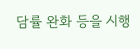담률 완화 등을 시행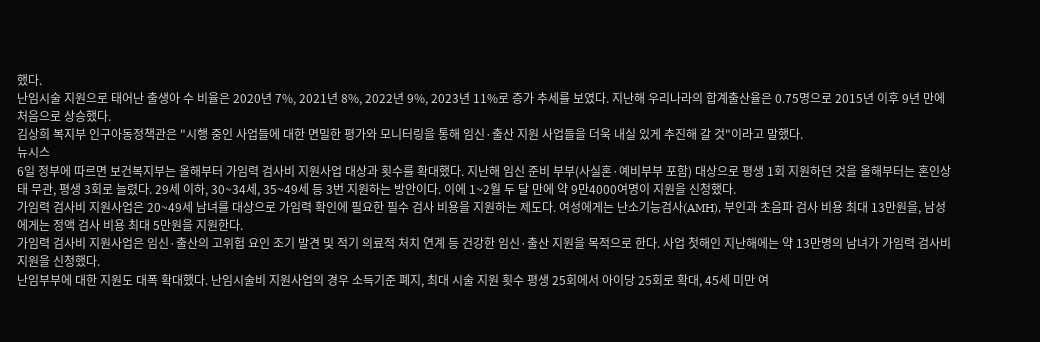했다.
난임시술 지원으로 태어난 출생아 수 비율은 2020년 7%, 2021년 8%, 2022년 9%, 2023년 11%로 증가 추세를 보였다. 지난해 우리나라의 합계출산율은 0.75명으로 2015년 이후 9년 만에 처음으로 상승했다.
김상희 복지부 인구아동정책관은 "시행 중인 사업들에 대한 면밀한 평가와 모니터링을 통해 임신·출산 지원 사업들을 더욱 내실 있게 추진해 갈 것"이라고 말했다.
뉴시스
6일 정부에 따르면 보건복지부는 올해부터 가임력 검사비 지원사업 대상과 횟수를 확대했다. 지난해 임신 준비 부부(사실혼·예비부부 포함) 대상으로 평생 1회 지원하던 것을 올해부터는 혼인상태 무관, 평생 3회로 늘렸다. 29세 이하, 30~34세, 35~49세 등 3번 지원하는 방안이다. 이에 1~2월 두 달 만에 약 9만4000여명이 지원을 신청했다.
가임력 검사비 지원사업은 20~49세 남녀를 대상으로 가임력 확인에 필요한 필수 검사 비용을 지원하는 제도다. 여성에게는 난소기능검사(AMH), 부인과 초음파 검사 비용 최대 13만원을, 남성에게는 정액 검사 비용 최대 5만원을 지원한다.
가임력 검사비 지원사업은 임신·출산의 고위험 요인 조기 발견 및 적기 의료적 처치 연계 등 건강한 임신·출산 지원을 목적으로 한다. 사업 첫해인 지난해에는 약 13만명의 남녀가 가임력 검사비 지원을 신청했다.
난임부부에 대한 지원도 대폭 확대했다. 난임시술비 지원사업의 경우 소득기준 폐지, 최대 시술 지원 횟수 평생 25회에서 아이당 25회로 확대, 45세 미만 여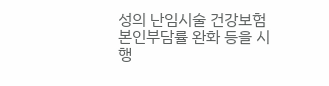성의 난임시술 건강보험 본인부담률 완화 등을 시행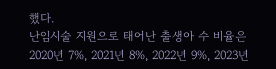했다.
난임시술 지원으로 태어난 출생아 수 비율은 2020년 7%, 2021년 8%, 2022년 9%, 2023년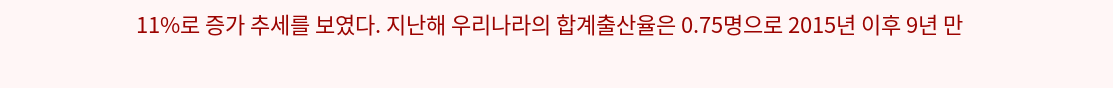11%로 증가 추세를 보였다. 지난해 우리나라의 합계출산율은 0.75명으로 2015년 이후 9년 만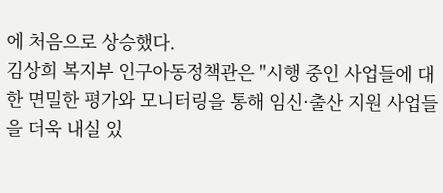에 처음으로 상승했다.
김상희 복지부 인구아동정책관은 "시행 중인 사업들에 대한 면밀한 평가와 모니터링을 통해 임신·출산 지원 사업들을 더욱 내실 있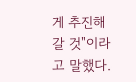게 추진해 갈 것"이라고 말했다.